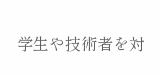学生や技術者を対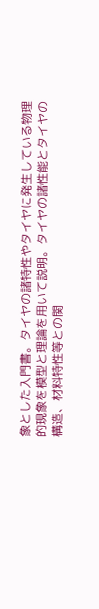象とした入門書。タイヤの諸特性やタイヤに発生している物理的現象を模型と理論を用いて説明。タイヤの諸性能とタイヤの構造、材料特性等との関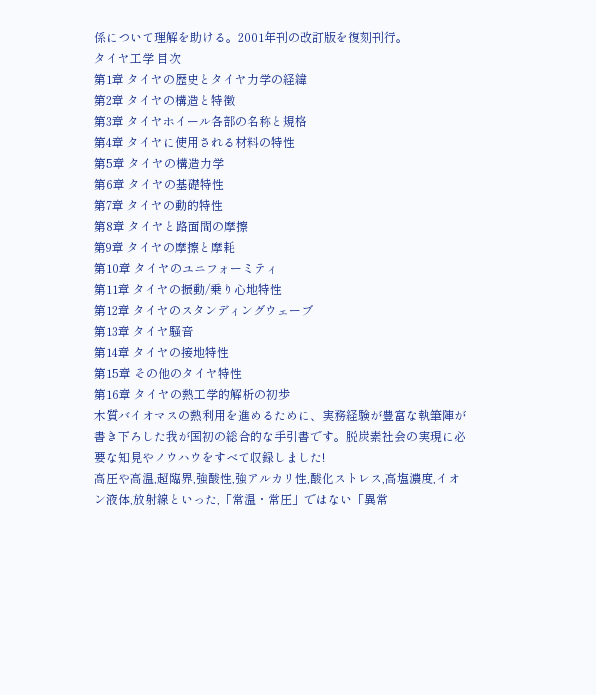係について理解を助ける。2001年刊の改訂版を復刻刊行。
タイヤ工学 目次
第1章 タイヤの歴史とタイヤ力学の経緯
第2章 タイヤの構造と特徴
第3章 タイヤホイール各部の名称と規格
第4章 タイヤに使用される材料の特性
第5章 タイヤの構造力学
第6章 タイヤの基礎特性
第7章 タイヤの動的特性
第8章 タイヤと路面間の摩擦
第9章 タイヤの摩擦と摩耗
第10章 タイヤのユニフォーミティ
第11章 タイヤの振動/乗り心地特性
第12章 タイヤのスタンディングウェーブ
第13章 タイヤ騒音
第14章 タイヤの接地特性
第15章 その他のタイヤ特性
第16章 タイヤの熱工学的解析の初歩
木質バイオマスの熱利用を進めるために、実務経験が豊富な執筆陣が書き下ろした我が国初の総合的な手引書です。脱炭素社会の実現に必要な知見やノウハウをすべて収録しました!
高圧や高温,超臨界,強酸性,強アルカリ性,酸化ストレス,高塩濃度,イオン液体,放射線といった,「常温・常圧」ではない「異常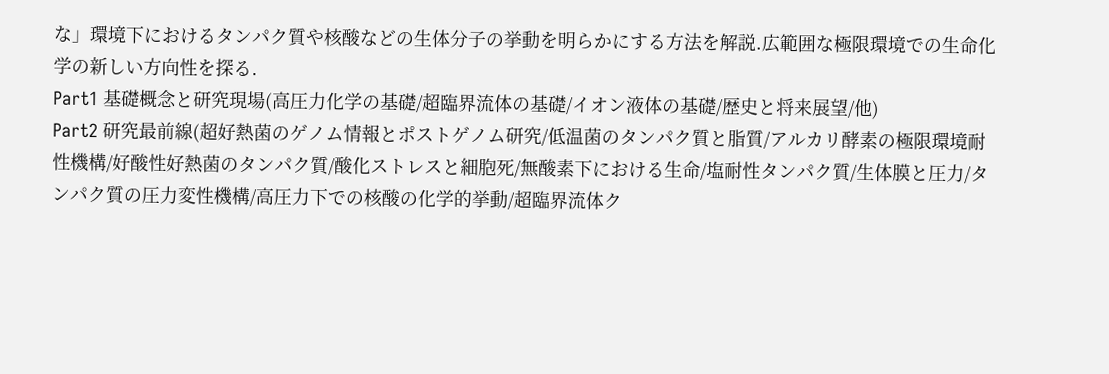な」環境下におけるタンパク質や核酸などの生体分子の挙動を明らかにする方法を解説.広範囲な極限環境での生命化学の新しい方向性を探る.
Part1 基礎概念と研究現場(高圧力化学の基礎/超臨界流体の基礎/イオン液体の基礎/歴史と将来展望/他)
Part2 研究最前線(超好熱菌のゲノム情報とポストゲノム研究/低温菌のタンパク質と脂質/アルカリ酵素の極限環境耐性機構/好酸性好熱菌のタンパク質/酸化ストレスと細胞死/無酸素下における生命/塩耐性タンパク質/生体膜と圧力/タンパク質の圧力変性機構/高圧力下での核酸の化学的挙動/超臨界流体ク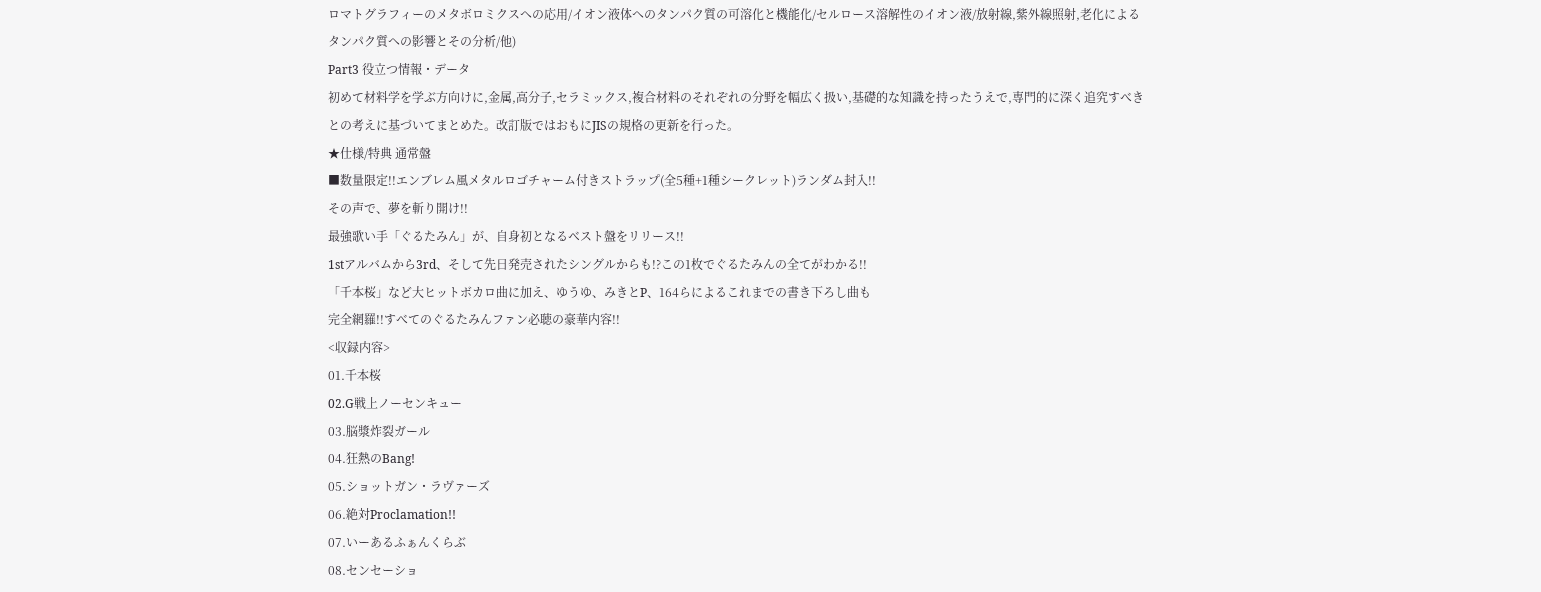ロマトグラフィーのメタボロミクスへの応用/イオン液体へのタンパク質の可溶化と機能化/セルロース溶解性のイオン液/放射線,紫外線照射,老化によるタンパク質への影響とその分析/他)
Part3 役立つ情報・データ
初めて材料学を学ぶ方向けに,金属,高分子,セラミックス,複合材料のそれぞれの分野を幅広く扱い,基礎的な知識を持ったうえで,専門的に深く追究すべきとの考えに基づいてまとめた。改訂版ではおもにJISの規格の更新を行った。
★仕様/特典 通常盤
■数量限定!!エンブレム風メタルロゴチャーム付きストラップ(全5種+1種シークレット)ランダム封入!!
その声で、夢を斬り開け!!
最強歌い手「ぐるたみん」が、自身初となるベスト盤をリリース!!
1stアルバムから3rd、そして先日発売されたシングルからも!?この1枚でぐるたみんの全てがわかる!!
「千本桜」など大ヒットボカロ曲に加え、ゆうゆ、みきとP、164らによるこれまでの書き下ろし曲も
完全網羅!!すべてのぐるたみんファン必聴の豪華内容!!
<収録内容>
01.千本桜
02.G戦上ノーセンキュー
03.脳漿炸裂ガール
04.狂熱のBang!
05.ショットガン・ラヴァーズ
06.絶対Proclamation!!
07.いーあるふぁんくらぶ
08.センセーショ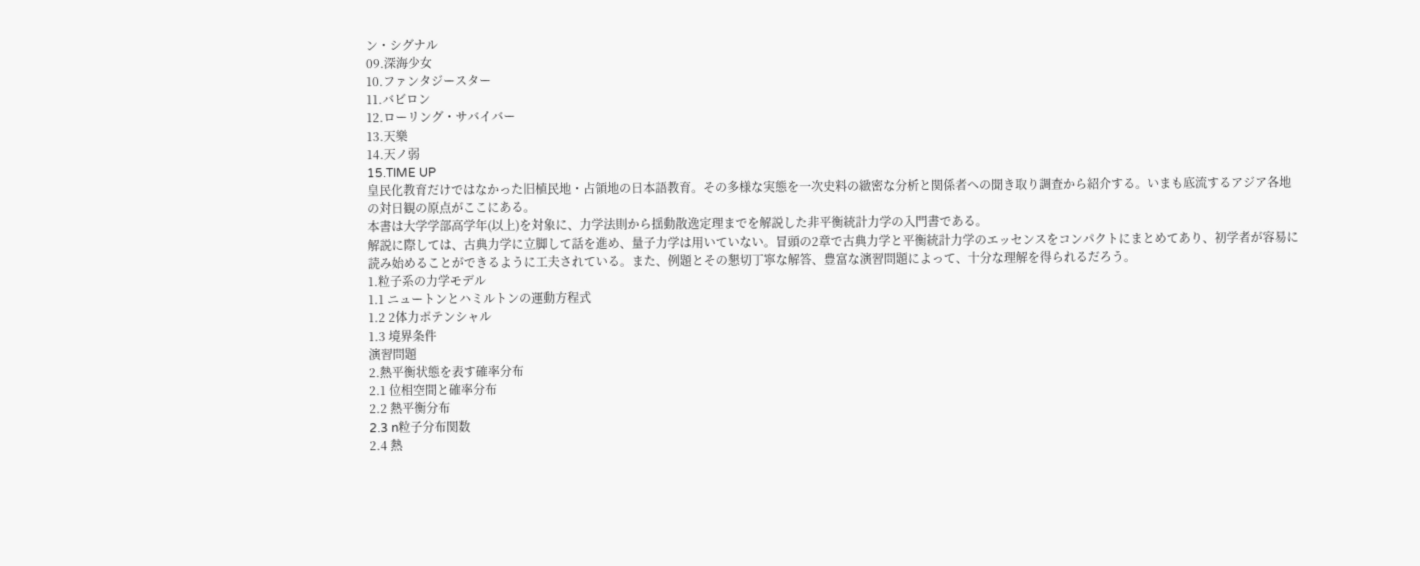ン・シグナル
09.深海少女
10.ファンタジースター
11.バビロン
12.ローリング・サバイバー
13.天樂
14.天ノ弱
15.TIME UP
皇民化教育だけではなかった旧植民地・占領地の日本語教育。その多様な実態を一次史料の緻密な分析と関係者への聞き取り調査から紹介する。いまも底流するアジア各地の対日観の原点がここにある。
本書は大学学部高学年(以上)を対象に、力学法則から揺動散逸定理までを解説した非平衡統計力学の入門書である。
解説に際しては、古典力学に立脚して話を進め、量子力学は用いていない。冒頭の2章で古典力学と平衡統計力学のエッセンスをコンパクトにまとめてあり、初学者が容易に読み始めることができるように工夫されている。また、例題とその懇切丁寧な解答、豊富な演習問題によって、十分な理解を得られるだろう。
1.粒子系の力学モデル
1.1 ニュートンとハミルトンの運動方程式
1.2 2体力ポテンシャル
1.3 境界条件
演習問題
2.熱平衡状態を表す確率分布
2.1 位相空間と確率分布
2.2 熱平衡分布
2.3 n粒子分布関数
2.4 熱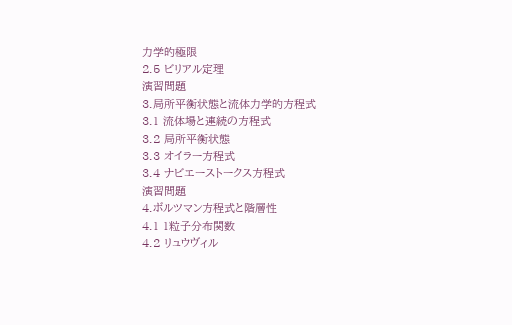力学的極限
2.5 ビリアル定理
演習問題
3.局所平衡状態と流体力学的方程式
3.1 流体場と連続の方程式
3.2 局所平衡状態
3.3 オイラー方程式
3.4 ナビエーストークス方程式
演習問題
4.ボルツマン方程式と階層性
4.1 1粒子分布関数
4.2 リュウヴィル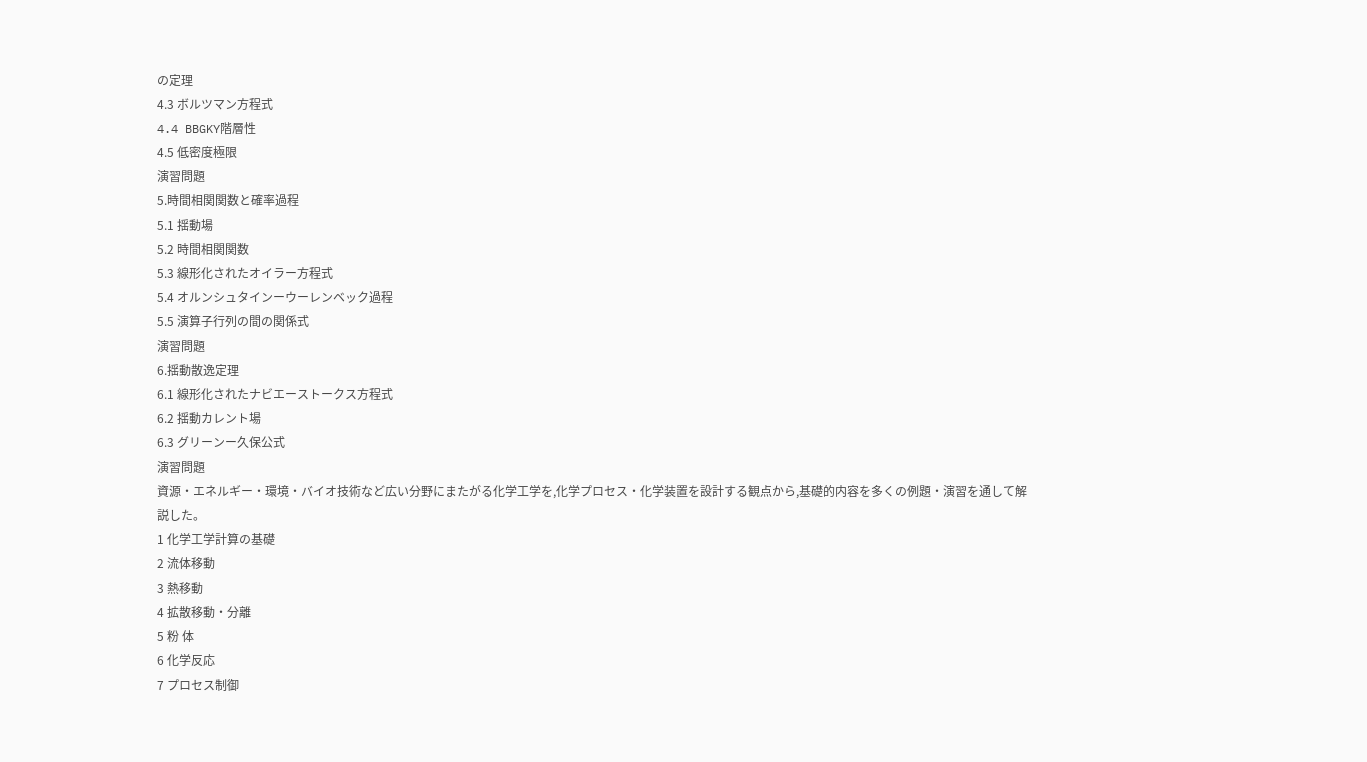の定理
4.3 ボルツマン方程式
4.4 BBGKY階層性
4.5 低密度極限
演習問題
5.時間相関関数と確率過程
5.1 揺動場
5.2 時間相関関数
5.3 線形化されたオイラー方程式
5.4 オルンシュタインーウーレンベック過程
5.5 演算子行列の間の関係式
演習問題
6.揺動散逸定理
6.1 線形化されたナビエーストークス方程式
6.2 揺動カレント場
6.3 グリーンー久保公式
演習問題
資源・エネルギー・環境・バイオ技術など広い分野にまたがる化学工学を,化学プロセス・化学装置を設計する観点から,基礎的内容を多くの例題・演習を通して解説した。
1 化学工学計算の基礎
2 流体移動
3 熱移動
4 拡散移動・分離
5 粉 体
6 化学反応
7 プロセス制御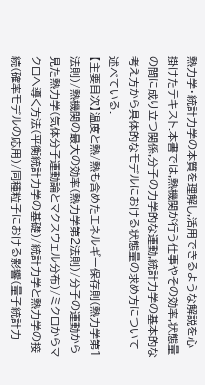熱力学・統計力学の本質を理解し,活用できるような解説を心掛けたテキスト.本書では,熱機関が行う仕事やその効率,状態量の間に成り立つ関係,分子の力学的な運動,統計力学の基本的な考え方から具体的なモデルにおける状態量の求め方について述べている.
【主要目次】温度と熱/熱も含めたエネルギー保存則(熱力学第1法則)/熱機関の最大の効率(熱力学第2法則)/分子の運動から見た熱力学(気体分子運動論とマクスウェル分布)/ミクロからマクロへ導く方法(平衡統計力学の基礎)/統計力学と熱力学の接続(確率モデルの応用)/同種粒子における影響(量子統計力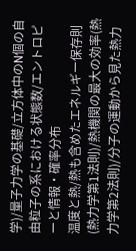学)/量子力学の基礎/立方体中のN個の自由粒子の系における状態数/エントロピーと情報・確率分布
温度と熱/熱も含めたエネルギー保存則(熱力学第1法則)/熱機関の最大の効率(熱力学第2法則)/分子の運動から見た熱力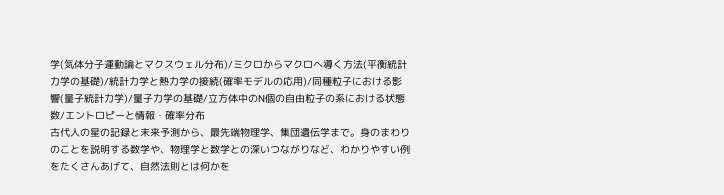学(気体分子運動論とマクスウェル分布)/ミクロからマクロへ導く方法(平衡統計力学の基礎)/統計力学と熱力学の接続(確率モデルの応用)/同種粒子における影響(量子統計力学)/量子力学の基礎/立方体中のN個の自由粒子の系における状態数/エントロピーと情報・確率分布
古代人の星の記録と未来予測から、最先端物理学、集団遺伝学まで。身のまわりのことを説明する数学や、物理学と数学との深いつながりなど、わかりやすい例をたくさんあげて、自然法則とは何かを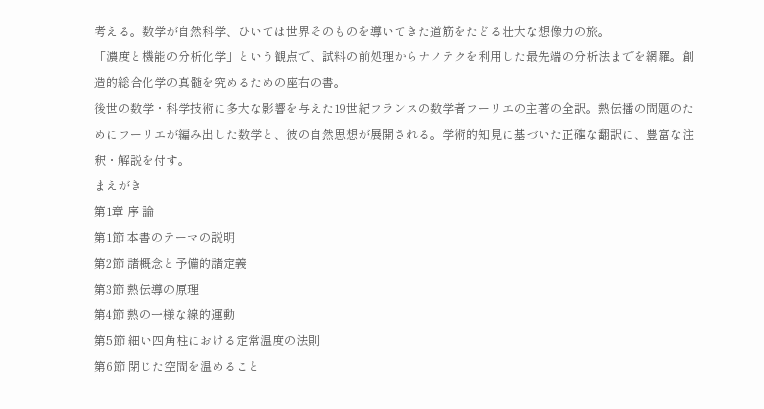考える。数学が自然科学、ひいては世界そのものを導いてきた道筋をたどる壮大な想像力の旅。
「濃度と機能の分析化学」という観点で、試料の前処理からナノテクを利用した最先端の分析法までを網羅。創造的総合化学の真髄を究めるための座右の書。
後世の数学・科学技術に多大な影響を与えた19世紀フランスの数学者フーリエの主著の全訳。熱伝播の問題のためにフーリエが編み出した数学と、彼の自然思想が展開される。学術的知見に基づいた正確な翻訳に、豊富な注釈・解説を付す。
まえがき
第1章 序 論
第1節 本書のテーマの説明
第2節 諸概念と予備的諸定義
第3節 熱伝導の原理
第4節 熱の一様な線的運動
第5節 細い四角柱における定常温度の法則
第6節 閉じた空間を温めること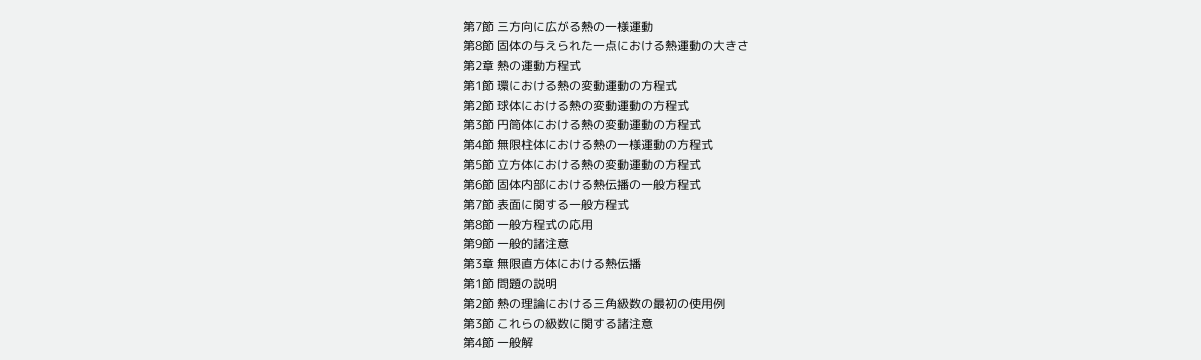第7節 三方向に広がる熱の一様運動
第8節 固体の与えられた一点における熱運動の大きさ
第2章 熱の運動方程式
第1節 環における熱の変動運動の方程式
第2節 球体における熱の変動運動の方程式
第3節 円筒体における熱の変動運動の方程式
第4節 無限柱体における熱の一様運動の方程式
第5節 立方体における熱の変動運動の方程式
第6節 固体内部における熱伝播の一般方程式
第7節 表面に関する一般方程式
第8節 一般方程式の応用
第9節 一般的諸注意
第3章 無限直方体における熱伝播
第1節 問題の説明
第2節 熱の理論における三角級数の最初の使用例
第3節 これらの級数に関する諸注意
第4節 一般解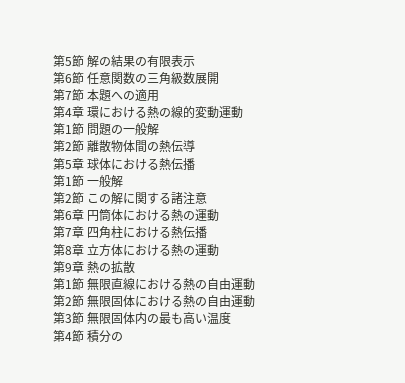第5節 解の結果の有限表示
第6節 任意関数の三角級数展開
第7節 本題への適用
第4章 環における熱の線的変動運動
第1節 問題の一般解
第2節 離散物体間の熱伝導
第5章 球体における熱伝播
第1節 一般解
第2節 この解に関する諸注意
第6章 円筒体における熱の運動
第7章 四角柱における熱伝播
第8章 立方体における熱の運動
第9章 熱の拡散
第1節 無限直線における熱の自由運動
第2節 無限固体における熱の自由運動
第3節 無限固体内の最も高い温度
第4節 積分の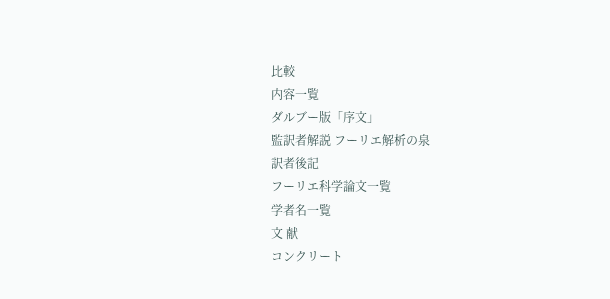比較
内容一覧
ダルブー版「序文」
監訳者解説 フーリエ解析の泉
訳者後記
フーリエ科学論文一覧
学者名一覧
文 献
コンクリート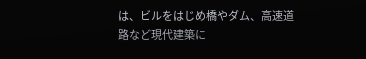は、ビルをはじめ橋やダム、高速道路など現代建築に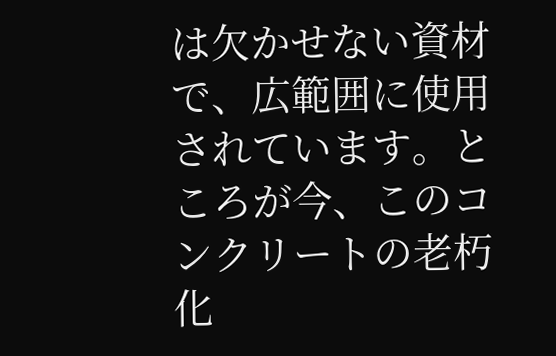は欠かせない資材で、広範囲に使用されています。ところが今、このコンクリートの老朽化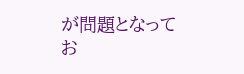が問題となってお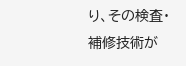り、その検査・補修技術が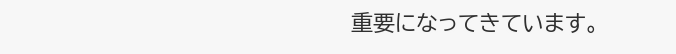重要になってきています。